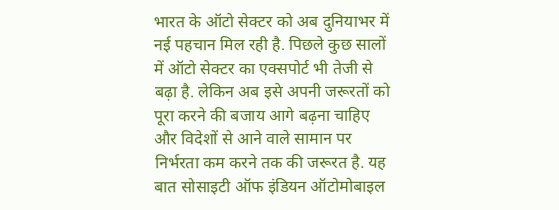भारत के ऑटो सेक्टर को अब दुनियाभर में नई पहचान मिल रही है. पिछले कुछ सालों में ऑटो सेक्टर का एक्सपोर्ट भी तेजी से बढ़ा है. लेकिन अब इसे अपनी जरूरतों को पूरा करने की बजाय आगे बढ़ना चाहिए और विदेशों से आने वाले सामान पर निर्भरता कम करने तक की जरूरत है. यह बात सोसाइटी ऑफ इंडियन ऑटोमोबाइल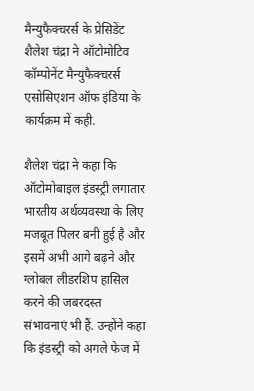मैन्युफैक्चरर्स के प्रेसिडेंट शैलेश चंद्रा ने ऑटोमोटिव कॉम्पोनेंट मैन्युफैक्चरर्स एसोसिएशन ऑफ इंडिया के कार्यक्रम में कही.

शैलेश चंद्रा ने कहा कि ऑटोमोबाइल इंडस्ट्री लगातार भारतीय अर्थव्यवस्था के लिए मजबूत पिलर बनी हुई है और इसमें अभी आगे बढ़ने और ग्लोबल लीडरशिप हासिल करने की जबरदस्त संभावनाएं भी हैं. उन्होंने कहा कि इंडस्ट्री को अगले फेज में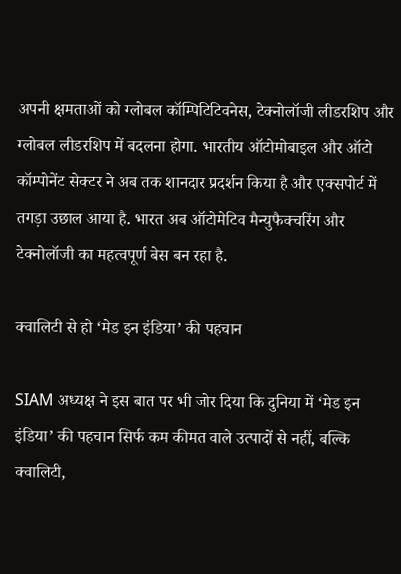अपनी क्षमताओं को ग्लोबल कॉम्पिटिटिवनेस, टेक्नोलॉजी लीडरशिप और ग्लोबल लीडरशिप में बदलना होगा. भारतीय ऑटोमोबाइल और ऑटो कॉम्पोनेंट सेक्टर ने अब तक शानदार प्रदर्शन किया है और एक्सपोर्ट में तगड़ा उछाल आया है. भारत अब ऑटोमेटिव मैन्युफैक्चरिंग और टेक्नोलॉजी का महत्वपूर्ण बेस बन रहा है.

क्वालिटी से हो ‘मेड इन इंडिया’ की पहचान

SIAM अध्यक्ष ने इस बात पर भी जोर दिया कि दुनिया में ‘मेड इन इंडिया’ की पहचान सिर्फ कम कीमत वाले उत्पादों से नहीं, बल्कि क्वालिटी,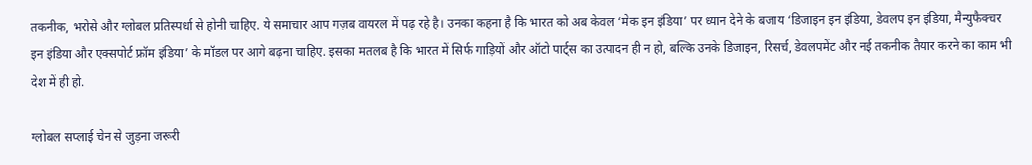तकनीक, भरोसे और ग्लोबल प्रतिस्पर्धा से होनी चाहिए. ये समाचार आप गज़ब वायरल में पढ़ रहे है। उनका कहना है कि भारत को अब केवल ‘मेक इन इंडिया’ पर ध्यान देने के बजाय ‘डिजाइन इन इंडिया, डेवलप इन इंडिया, मैन्युफैक्चर इन इंडिया और एक्सपोर्ट फ्रॉम इंडिया’ के मॉडल पर आगे बढ़ना चाहिए. इसका मतलब है कि भारत में सिर्फ गाड़ियों और ऑटो पार्ट्स का उत्पादन ही न हो, बल्कि उनके डिजाइन, रिसर्च, डेवलपमेंट और नई तकनीक तैयार करने का काम भी देश में ही हो.

ग्लोबल सप्लाई चेन से जुड़ना जरूरी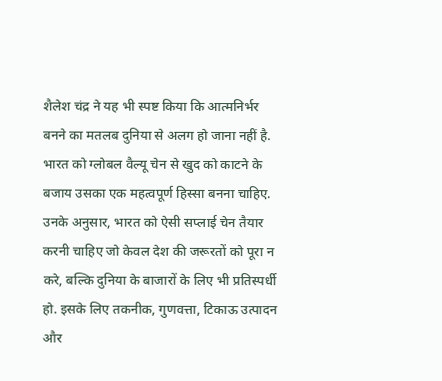शैलेश चंद्र ने यह भी स्पष्ट किया कि आत्मनिर्भर बनने का मतलब दुनिया से अलग हो जाना नहीं है. भारत को ग्लोबल वैल्यू चेन से खुद को काटने के बजाय उसका एक महत्वपूर्ण हिस्सा बनना चाहिए. उनके अनुसार, भारत को ऐसी सप्लाई चेन तैयार करनी चाहिए जो केवल देश की जरूरतों को पूरा न करे, बल्कि दुनिया के बाजारों के लिए भी प्रतिस्पर्धी हो. इसके लिए तकनीक, गुणवत्ता, टिकाऊ उत्पादन और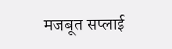मजबूत सप्लाई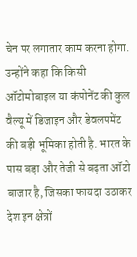चेन पर लगातार काम करना होगा. उन्होंने कहा कि किसी ऑटोमोबाइल या कंपोनेंट की कुल वैल्यू में डिजाइन और डेवलपमेंट की बड़ी भूमिका होती है. भारत के पास बड़ा और तेजी से बढ़ता ऑटो बाजार है, जिसका फायदा उठाकर देश इन क्षेत्रों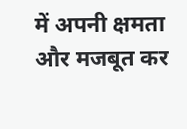में अपनी क्षमता और मजबूत कर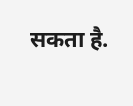सकता है.